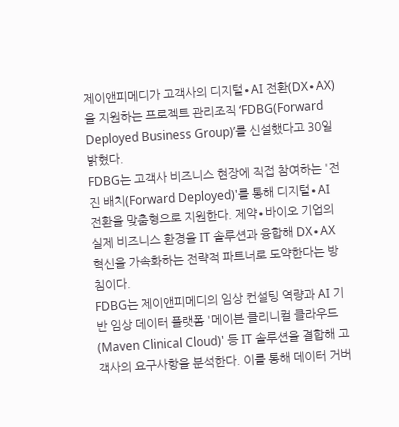제이앤피메디가 고객사의 디지털∙AI 전환(DX∙AX)을 지원하는 프로젝트 관리조직 ‘FDBG(Forward Deployed Business Group)’를 신설했다고 30일 밝혔다.
FDBG는 고객사 비즈니스 현장에 직접 참여하는 '전진 배치(Forward Deployed)'를 통해 디지털∙AI 전환을 맞춤형으로 지원한다. 제약∙바이오 기업의 실제 비즈니스 환경을 IT 솔루션과 융합해 DX∙AX 혁신을 가속화하는 전략적 파트너로 도약한다는 방침이다.
FDBG는 제이앤피메디의 임상 컨설팅 역량과 AI 기반 임상 데이터 플랫폼 '메이븐 클리니컬 클라우드(Maven Clinical Cloud)' 등 IT 솔루션을 결합해 고객사의 요구사항을 분석한다. 이를 통해 데이터 거버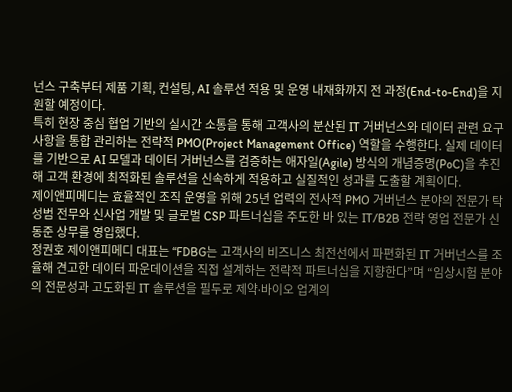넌스 구축부터 제품 기획, 컨설팅, AI 솔루션 적용 및 운영 내재화까지 전 과정(End-to-End)을 지원할 예정이다.
특히 현장 중심 협업 기반의 실시간 소통을 통해 고객사의 분산된 IT 거버넌스와 데이터 관련 요구사항을 통합 관리하는 전략적 PMO(Project Management Office) 역할을 수행한다. 실제 데이터를 기반으로 AI 모델과 데이터 거버넌스를 검증하는 애자일(Agile) 방식의 개념증명(PoC)을 추진해 고객 환경에 최적화된 솔루션을 신속하게 적용하고 실질적인 성과를 도출할 계획이다.
제이앤피메디는 효율적인 조직 운영을 위해 25년 업력의 전사적 PMO 거버넌스 분야의 전문가 탁성범 전무와 신사업 개발 및 글로벌 CSP 파트너십을 주도한 바 있는 IT/B2B 전략 영업 전문가 신동준 상무를 영입했다.
정권호 제이앤피메디 대표는 “FDBG는 고객사의 비즈니스 최전선에서 파편화된 IT 거버넌스를 조율해 견고한 데이터 파운데이션을 직접 설계하는 전략적 파트너십을 지향한다”며 “임상시험 분야의 전문성과 고도화된 IT 솔루션을 필두로 제약∙바이오 업계의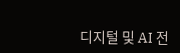디지털 및 AI 전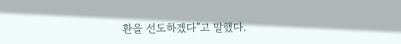환을 선도하겠다”고 말했다.